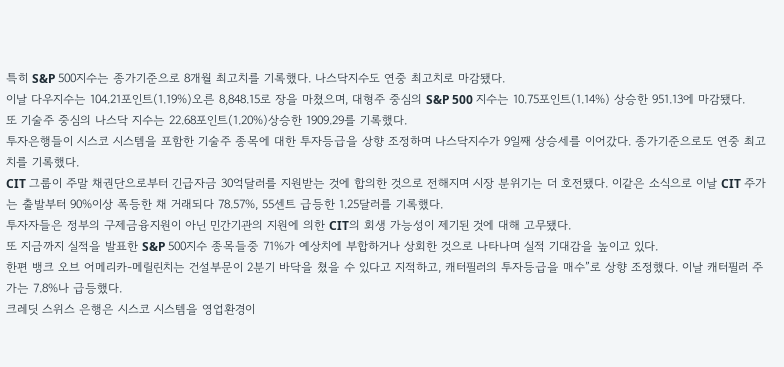특히 S&P 500지수는 종가기준으로 8개월 최고치를 기록했다. 나스닥지수도 연중 최고치로 마감됐다.
이날 다우지수는 104.21포인트(1.19%)오른 8,848.15로 장을 마쳤으며, 대형주 중심의 S&P 500 지수는 10.75포인트(1.14%) 상승한 951.13에 마감됐다.
또 기술주 중심의 나스닥 지수는 22.68포인트(1.20%)상승한 1909.29를 기록했다.
투자은행들이 시스코 시스템을 포함한 기술주 종목에 대한 투자등급을 상향 조정하며 나스닥지수가 9일째 상승세를 이어갔다. 종가기준으로도 연중 최고치를 기록했다.
CIT 그룹이 주말 채권단으로부터 긴급자금 30억달러를 지원받는 것에 합의한 것으로 전해지며 시장 분위기는 더 호전됐다. 이같은 소식으로 이날 CIT 주가는 출발부터 90%이상 폭등한 채 거래되다 78.57%, 55센트 급등한 1.25달러를 기록했다.
투자자들은 정부의 구제금융지원이 아닌 민간기관의 지원에 의한 CIT의 회생 가능성이 제기된 것에 대해 고무됐다.
또 지금까지 실적을 발표한 S&P 500지수 종목들중 71%가 예상치에 부합하거나 상회한 것으로 나타나며 실적 기대감을 높이고 있다.
한편 뱅크 오브 어메리카-메릴린치는 건설부문이 2분기 바닥을 쳤을 수 있다고 지적하고, 캐터필러의 투자등급을 매수”로 상향 조정했다. 이날 캐터필러 주가는 7.8%나 급등했다.
크레딧 스위스 은행은 시스코 시스템을 영업환경이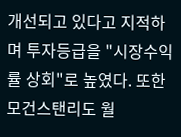개선되고 있다고 지적하며 투자등급을 "시장수익률 상회"로 높였다. 또한 모건스탠리도 월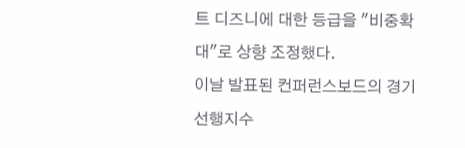트 디즈니에 대한 등급을 "비중확대"로 상향 조정했다.
이날 발표된 컨퍼런스보드의 경기선행지수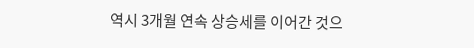역시 3개월 연속 상승세를 이어간 것으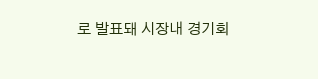로 발표돼 시장내 경기회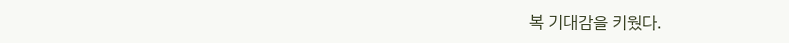복 기대감을 키웠다.